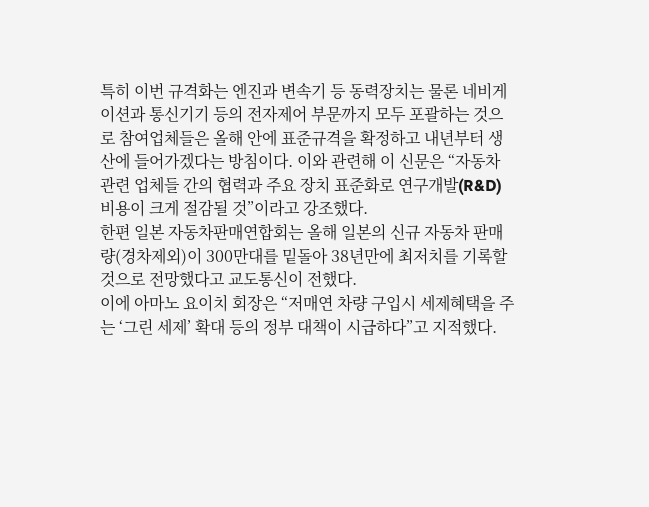특히 이번 규격화는 엔진과 변속기 등 동력장치는 물론 네비게이션과 통신기기 등의 전자제어 부문까지 모두 포괄하는 것으로 참여업체들은 올해 안에 표준규격을 확정하고 내년부터 생산에 들어가겠다는 방침이다. 이와 관련해 이 신문은 “자동차 관련 업체들 간의 협력과 주요 장치 표준화로 연구개발(R&D)비용이 크게 절감될 것”이라고 강조했다.
한편 일본 자동차판매연합회는 올해 일본의 신규 자동차 판매량(경차제외)이 300만대를 밑돌아 38년만에 최저치를 기록할 것으로 전망했다고 교도통신이 전했다.
이에 아마노 요이치 회장은 “저매연 차량 구입시 세제혜택을 주는 ‘그린 세제’ 확대 등의 정부 대책이 시급하다”고 지적했다.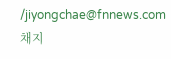/jiyongchae@fnnews.com채지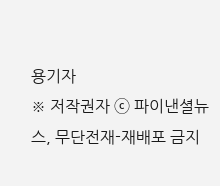용기자
※ 저작권자 ⓒ 파이낸셜뉴스, 무단전재-재배포 금지